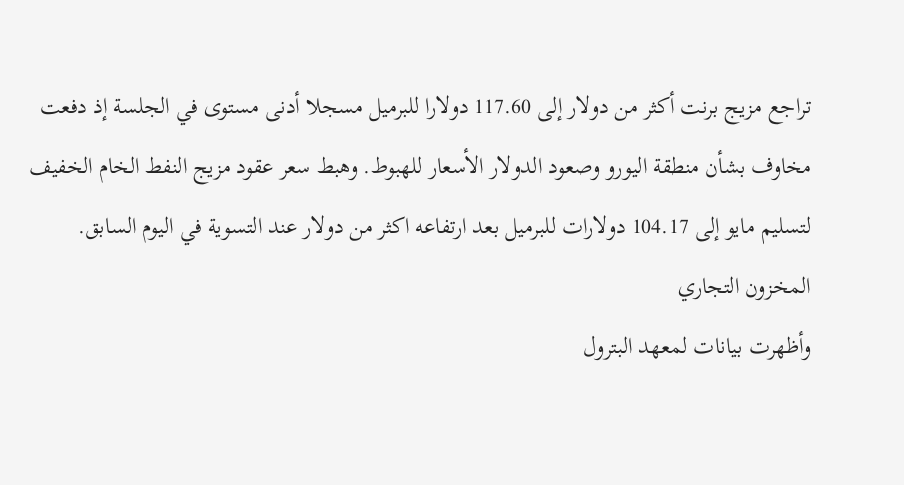تراجع مزيج برنت أكثر من دولار إلى 117.60 دولارا للبرميل مسجلا أدنى مستوى في الجلسة إذ دفعت مخاوف بشأن منطقة اليورو وصعود الدولار الأسعار للهبوط. وهبط سعر عقود مزيج النفط الخام الخفيف لتسليم مايو إلى 104.17 دولارات للبرميل بعد ارتفاعه اكثر من دولار عند التسوية في اليوم السابق.
المخزون التجاري
وأظهرت بيانات لمعهد البترول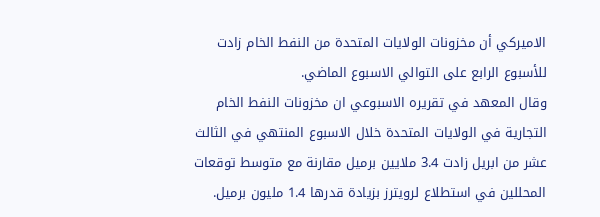الاميركي أن مخزونات الولايات المتحدة من النفط الخام زادت للأسبوع الرابع على التوالي الاسبوع الماضي.
وقال المعهد في تقريره الاسبوعي ان مخزونات النفط الخام التجارية في الولايات المتحدة خلال الاسبوع المنتهي في الثالث عشر من ابريل زادت 3.4 ملايين برميل مقارنة مع متوسط توقعات المحللين في استطلاع لرويترز بزيادة قدرها 1.4 مليون برميل.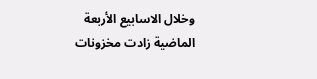وخلال الاسابيع الأربعة الماضية زادت مخزونات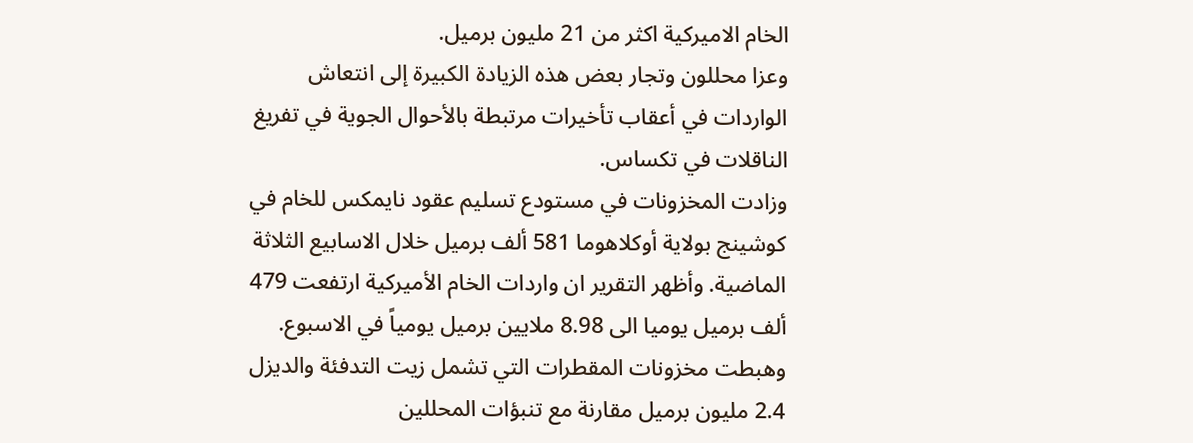الخام الاميركية اكثر من 21 مليون برميل.
وعزا محللون وتجار بعض هذه الزيادة الكبيرة إلى انتعاش الواردات في أعقاب تأخيرات مرتبطة بالأحوال الجوية في تفريغ الناقلات في تكساس.
وزادت المخزونات في مستودع تسليم عقود نايمكس للخام في كوشينج بولاية أوكلاهوما 581 ألف برميل خلال الاسابيع الثلاثة الماضية. وأظهر التقرير ان واردات الخام الأميركية ارتفعت 479 ألف برميل يوميا الى 8.98 ملايين برميل يومياً في الاسبوع.
وهبطت مخزونات المقطرات التي تشمل زيت التدفئة والديزل 2.4 مليون برميل مقارنة مع تنبؤات المحللين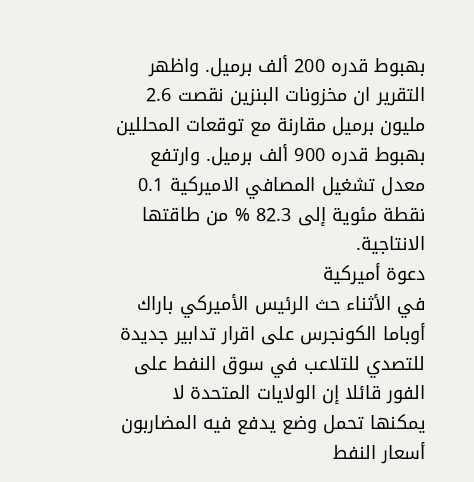بهبوط قدره 200 ألف برميل. واظهر التقرير ان مخزونات البنزين نقصت 2.6 مليون برميل مقارنة مع توقعات المحللين بهبوط قدره 900 ألف برميل. وارتفع معدل تشغيل المصافي الاميركية 0.1 نقطة مئوية إلى 82.3 % من طاقتها الانتاجية.
دعوة أميركية
في الأثناء حث الرئيس الأميركي باراك أوباما الكونجرس على اقرار تدابير جديدة للتصدي للتلاعب في سوق النفط على الفور قائلا إن الولايات المتحدة لا يمكنها تحمل وضع يدفع فيه المضاربون أسعار النفط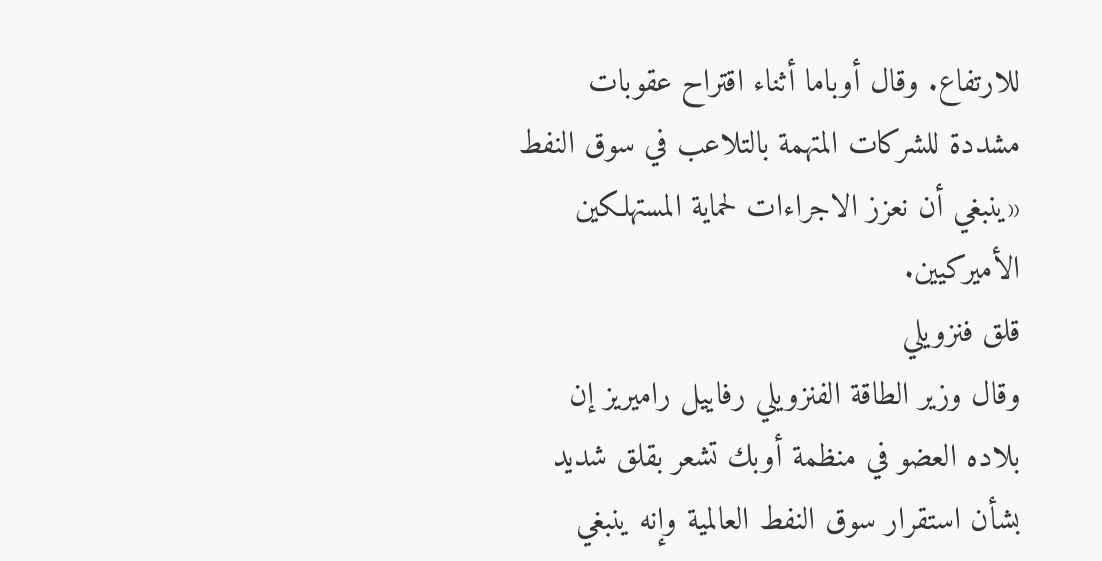للارتفاع. وقال أوباما أثناء اقتراح عقوبات مشددة للشركات المتهمة بالتلاعب في سوق النفط «ينبغي أن نعزز الاجراءات لحماية المستهلكين الأميركيين.
قلق فنزويلي
وقال وزير الطاقة الفنزويلي رفاييل راميريز إن بلاده العضو في منظمة أوبك تشعر بقلق شديد بشأن استقرار سوق النفط العالمية وإنه ينبغي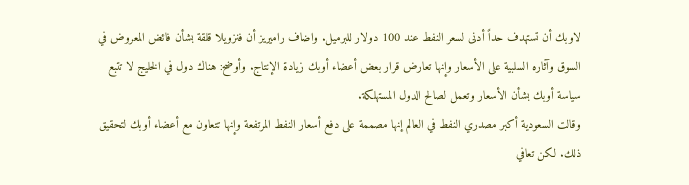لاوبك أن تستهدف حداً أدنى لسعر النفط عند 100 دولار للبرميل. واضاف راميريز أن فنزويلا قلقة بشأن فائض المعروض في السوق وآثاره السلبية على الأسعار وإنها تعارض قرار بعض أعضاء أوبك زيادة الإنتاج. وأوضح: هناك دول في الخليج لا تتبع سياسة أوبك بشأن الأسعار وتعمل لصالح الدول المستهلكة.
وقالت السعودية أكبر مصدري النفط في العالم إنها مصممة على دفع أسعار النفط المرتفعة وإنها تتعاون مع أعضاء أوبك لتحقيق ذلك. لكن تعافي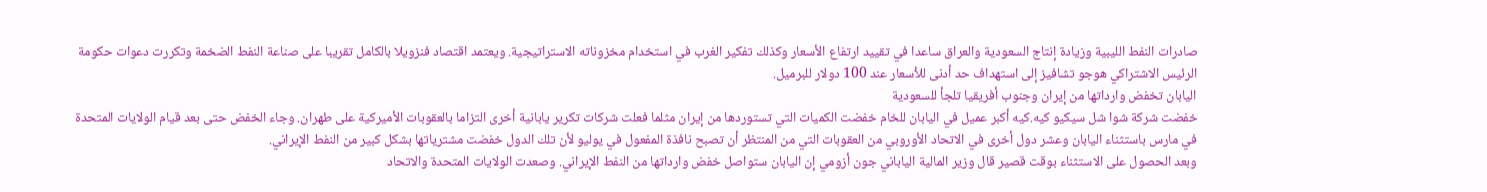صادرات النفط الليبية وزيادة إنتاج السعودية والعراق ساعدا في تقييد ارتفاع الأسعار وكذلك تفكير الغرب في استخدام مخزوناته الاستراتيجية. ويعتمد اقتصاد فنزويلا بالكامل تقريبا على صناعة النفط الضخمة وتكررت دعوات حكومة الرئيس الاشتراكي هوجو تشافيز إلى استهداف حد أدنى للأسعار عند 100 دولار للبرميل.
اليابان تخفض وارداتها من إيران وجنوب أفريقيا تلجأ للسعودية
خفضت شركة شوا شل سيكيو كيه.كيه أكبر عميل في اليابان للخام خفضت الكميات التي تستوردها من إيران مثلما فعلت شركات تكرير يابانية أخرى التزاما بالعقوبات الأميركية على طهران. وجاء الخفض حتى بعد قيام الولايات المتحدة في مارس باستثناء اليابان وعشر دول أخرى في الاتحاد الأوروبي من العقوبات التي من المنتظر أن تصبح نافذة المفعول في يوليو لأن تلك الدول خفضت مشترياتها بشكل كبير من النفط الإيراني.
وبعد الحصول على الاستثناء بوقت قصير قال وزير المالية الياباني جون أزومي إن اليابان ستواصل خفض وارداتها من النفط الإيراني. وصعدت الولايات المتحدة والاتحاد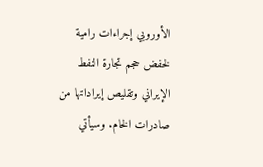الأوروبي إجراءات رامية لخفض حجم تجارة النفط الإيراني وتقليص إيراداتها من صادرات الخام. وسيأتي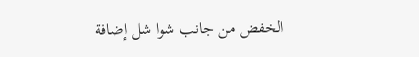الخفض من جانب شوا شل إضافة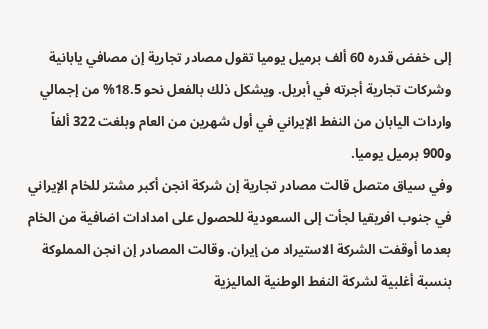إلى خفض قدره 60 ألف برميل يوميا تقول مصادر تجارية إن مصافي يابانية وشركات تجارية أجرته في أبريل. ويشكل ذلك بالفعل نحو 18.5% من إجمالي واردات اليابان من النفط الإيراني في أول شهرين من العام وبلغت 322 ألفاً و900 برميل يوميا.
وفي سياق متصل قالت مصادر تجارية إن شركة انجن أكبر مشتر للخام الإيراني في جنوب افريقيا لجأت إلى السعودية للحصول على امدادات اضافية من الخام بعدما أوقفت الشركة الاستيراد من إيران. وقالت المصادر إن انجن المملوكة بنسبة أغلبية لشركة النفط الوطنية الماليزية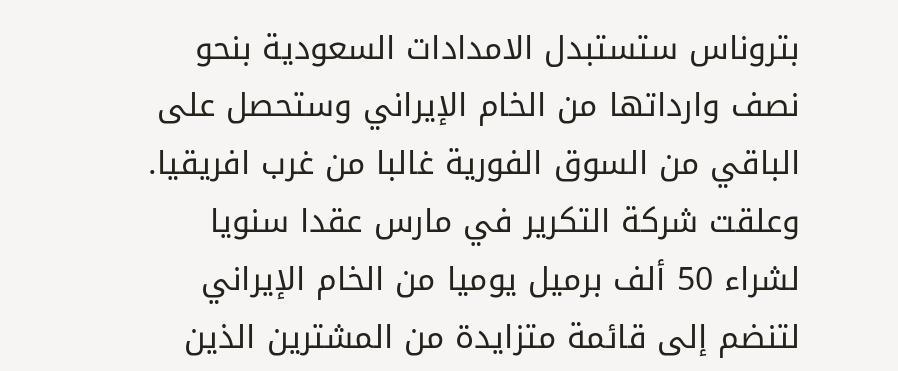بتروناس ستستبدل الامدادات السعودية بنحو نصف وارداتها من الخام الإيراني وستحصل على الباقي من السوق الفورية غالبا من غرب افريقيا. وعلقت شركة التكرير في مارس عقدا سنويا لشراء 50 ألف برميل يوميا من الخام الإيراني لتنضم إلى قائمة متزايدة من المشترين الذين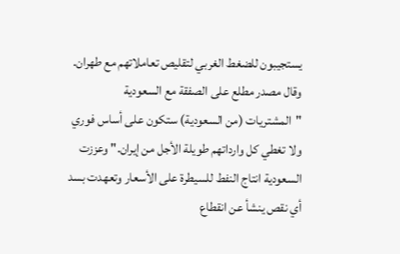يستجيبون للضغط الغربي لتقليص تعاملاتهم مع طهران.
وقال مصدر مطلع على الصفقة مع السعودية "المشتريات (من السعودية) ستكون على أساس فوري ولا تغطي كل وارداتهم طويلة الأجل من إيران." وعززت السعودية انتاج النفط للسيطرة على الأسعار وتعهدت بسد أي نقص ينشأ عن انقطاع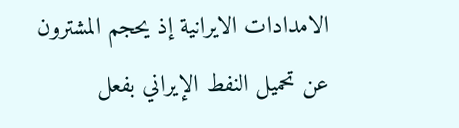الامدادات الايرانية إذ يحجم المشترون عن تحميل النفط الإيراني بفعل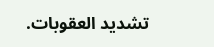تشديد العقوبات.